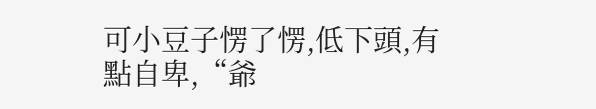可小豆子愣了愣,低下頭,有點自卑,“爺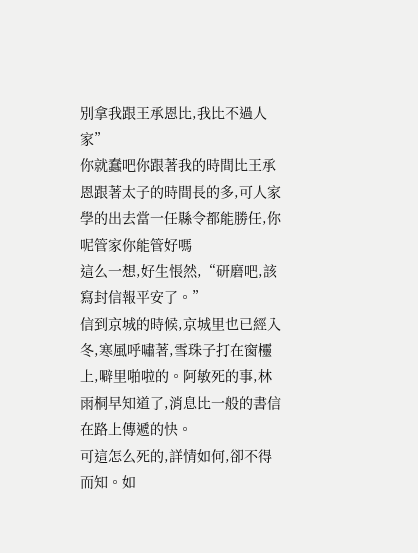別拿我跟王承恩比,我比不過人家”
你就蠢吧你跟著我的時間比王承恩跟著太子的時間長的多,可人家學的出去當一任縣令都能勝任,你呢管家你能管好嗎
這么一想,好生悵然,“研磨吧,該寫封信報平安了。”
信到京城的時候,京城里也已經入冬,寒風呼嘯著,雪珠子打在窗欞上,噼里啪啦的。阿敏死的事,林雨桐早知道了,消息比一般的書信在路上傳遞的快。
可這怎么死的,詳情如何,卻不得而知。如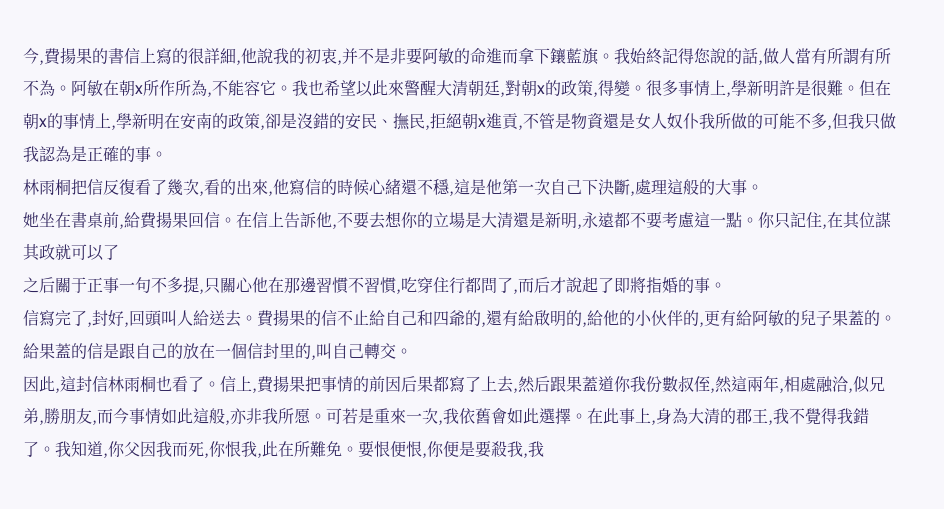今,費揚果的書信上寫的很詳細,他說我的初衷,并不是非要阿敏的命進而拿下鑲藍旗。我始終記得您說的話,做人當有所謂有所不為。阿敏在朝x所作所為,不能容它。我也希望以此來警醒大清朝廷,對朝x的政策,得變。很多事情上,學新明許是很難。但在朝x的事情上,學新明在安南的政策,卻是沒錯的安民、撫民,拒絕朝x進貢,不管是物資還是女人奴仆我所做的可能不多,但我只做我認為是正確的事。
林雨桐把信反復看了幾次,看的出來,他寫信的時候心緒還不穩,這是他第一次自己下決斷,處理這般的大事。
她坐在書桌前,給費揚果回信。在信上告訴他,不要去想你的立場是大清還是新明,永遠都不要考慮這一點。你只記住,在其位謀其政就可以了
之后關于正事一句不多提,只關心他在那邊習慣不習慣,吃穿住行都問了,而后才說起了即將指婚的事。
信寫完了,封好,回頭叫人給送去。費揚果的信不止給自己和四爺的,還有給啟明的,給他的小伙伴的,更有給阿敏的兒子果蓋的。給果蓋的信是跟自己的放在一個信封里的,叫自己轉交。
因此,這封信林雨桐也看了。信上,費揚果把事情的前因后果都寫了上去,然后跟果蓋道你我份數叔侄,然這兩年,相處融洽,似兄弟,勝朋友,而今事情如此這般,亦非我所愿。可若是重來一次,我依舊會如此選擇。在此事上,身為大清的郡王,我不覺得我錯了。我知道,你父因我而死,你恨我,此在所難免。要恨便恨,你便是要殺我,我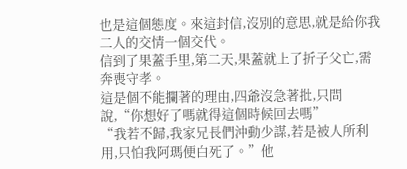也是這個態度。來這封信,沒別的意思,就是給你我二人的交情一個交代。
信到了果蓋手里,第二天,果蓋就上了折子父亡,需奔喪守孝。
這是個不能攔著的理由,四爺沒急著批,只問說,“你想好了嗎就得這個時候回去嗎”
“我若不歸,我家兄長們沖動少謀,若是被人所利用,只怕我阿瑪便白死了。”他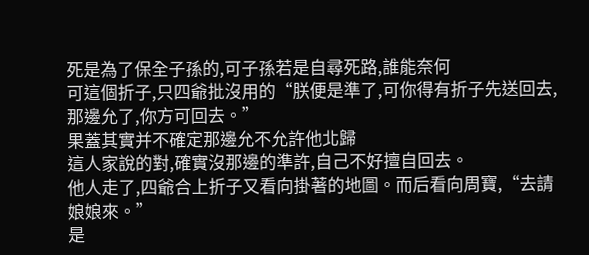死是為了保全子孫的,可子孫若是自尋死路,誰能奈何
可這個折子,只四爺批沒用的“朕便是準了,可你得有折子先送回去,那邊允了,你方可回去。”
果蓋其實并不確定那邊允不允許他北歸
這人家說的對,確實沒那邊的準許,自己不好擅自回去。
他人走了,四爺合上折子又看向掛著的地圖。而后看向周寶,“去請娘娘來。”
是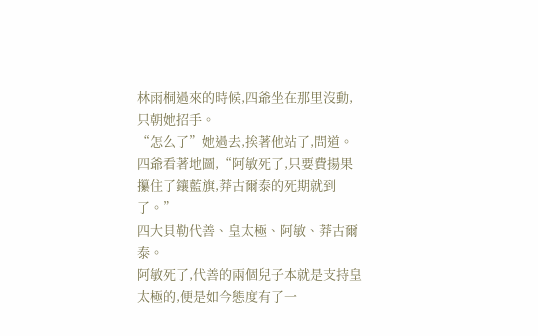林雨桐過來的時候,四爺坐在那里沒動,只朝她招手。
“怎么了”她過去,挨著他站了,問道。
四爺看著地圖,“阿敏死了,只要費揚果攥住了鑲藍旗,莽古爾泰的死期就到了。”
四大貝勒代善、皇太極、阿敏、莽古爾泰。
阿敏死了,代善的兩個兒子本就是支持皇太極的,便是如今態度有了一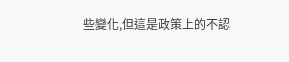些變化,但這是政策上的不認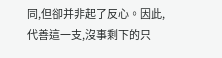同,但卻并非起了反心。因此,代善這一支,沒事剩下的只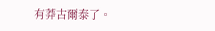有莽古爾泰了。